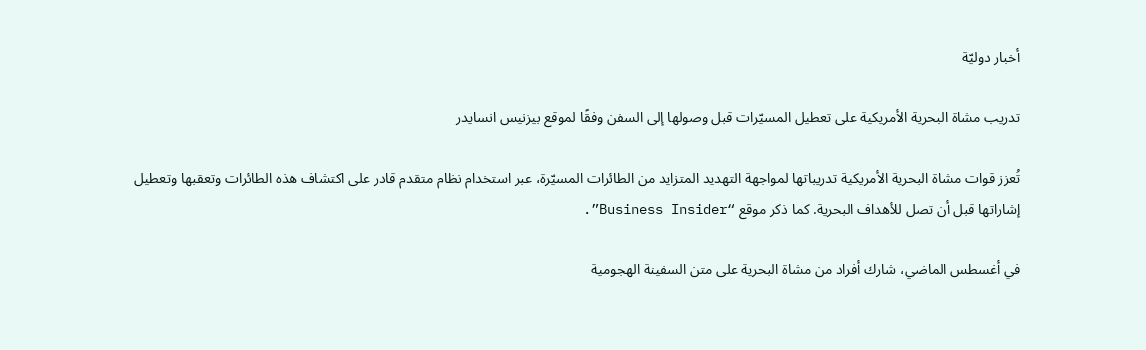أخبار دوليّة

تدريب مشاة البحرية الأمريكية على تعطيل المسيّرات قبل وصولها إلى السفن وفقًا لموقع بيزنيس انسايدر

تُعزز قوات مشاة البحرية الأمريكية تدريباتها لمواجهة التهديد المتزايد من الطائرات المسيّرة، عبر استخدام نظام متقدم قادر على اكتشاف هذه الطائرات وتعقبها وتعطيل إشاراتها قبل أن تصل للأهداف البحرية. كما ذكر موقع “Business Insider”.

في أغسطس الماضي، شارك أفراد من مشاة البحرية على متن السفينة الهجومية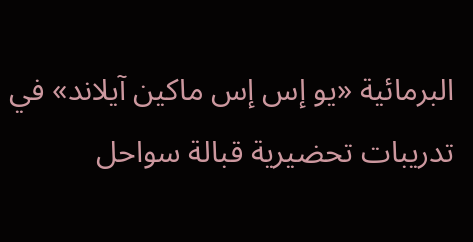البرمائية «يو إس إس ماكين آيلاند» في تدريبات تحضيرية قبالة سواحل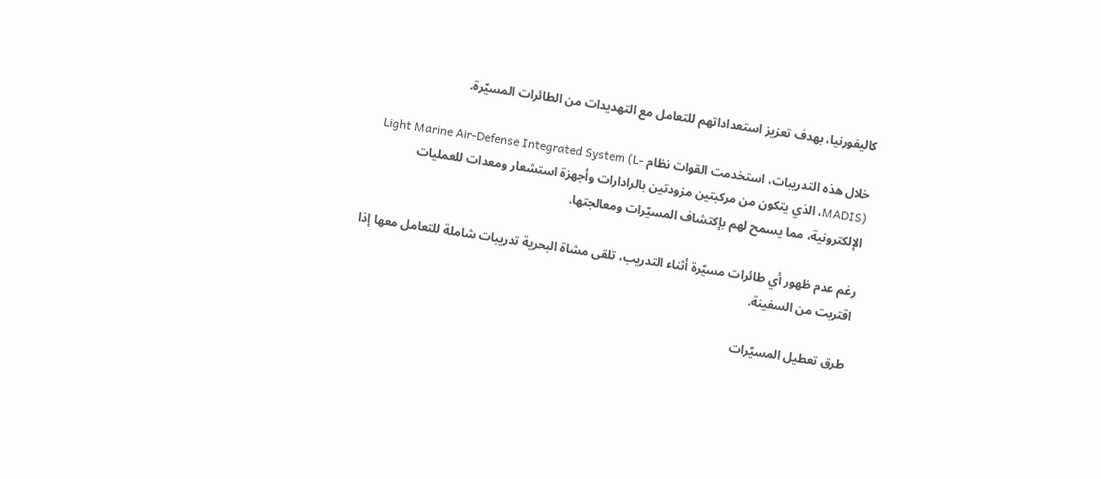كاليفورنيا، بهدف تعزيز استعداداتهم للتعامل مع التهديدات من الطائرات المسيّرة.

خلال هذه التدريبات، استخدمت القوات نظام Light Marine Air-Defense Integrated System (L-MADIS)، الذي يتكون من مركبتين مزودتين بالرادارات وأجهزة استشعار ومعدات للعمليات الإلكترونية، مما يسمح لهم بإكتشاف المسيّرات ومعالجتها.

رغم عدم ظهور أي طائرات مسيّرة أثناء التدريب، تلقى مشاة البحرية تدريبات شاملة للتعامل معها إذا اقتربت من السفينة.

طرق تعطيل المسيّرات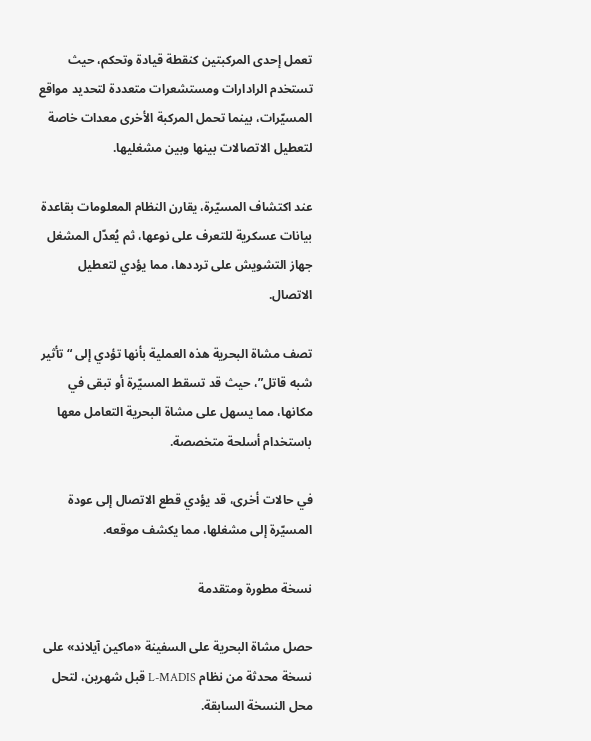تعمل إحدى المركبتين كنقطة قيادة وتحكم، حيث تستخدم الرادارات ومستشعرات متعددة لتحديد مواقع المسيّرات، بينما تحمل المركبة الأخرى معدات خاصة لتعطيل الاتصالات بينها وبين مشغليها.

عند اكتشاف المسيّرة، يقارن النظام المعلومات بقاعدة بيانات عسكرية للتعرف على نوعها، ثم يُعدّل المشغل جهاز التشويش على ترددها، مما يؤدي لتعطيل الاتصال.

تصف مشاة البحرية هذه العملية بأنها تؤدي إلى “تأثير شبه قاتل”، حيث قد تسقط المسيّرة أو تبقى في مكانها، مما يسهل على مشاة البحرية التعامل معها باستخدام أسلحة متخصصة.

في حالات أخرى، قد يؤدي قطع الاتصال إلى عودة المسيّرة إلى مشغلها، مما يكشف موقعه.

نسخة مطورة ومتقدمة

حصل مشاة البحرية على السفينة «ماكين آيلاند» على نسخة محدثة من نظام L-MADIS قبل شهرين، لتحل محل النسخة السابقة.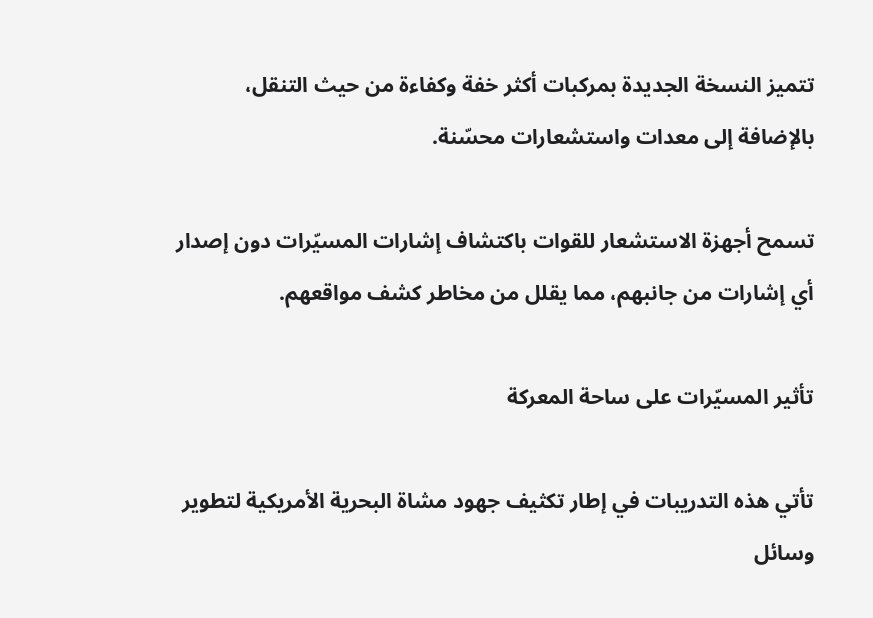تتميز النسخة الجديدة بمركبات أكثر خفة وكفاءة من حيث التنقل، بالإضافة إلى معدات واستشعارات محسّنة.

تسمح أجهزة الاستشعار للقوات باكتشاف إشارات المسيّرات دون إصدار أي إشارات من جانبهم، مما يقلل من مخاطر كشف مواقعهم.

تأثير المسيّرات على ساحة المعركة

تأتي هذه التدريبات في إطار تكثيف جهود مشاة البحرية الأمريكية لتطوير وسائل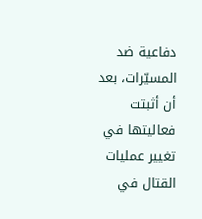دفاعية ضد المسيّرات، بعد أن أثبتت فعاليتها في تغيير عمليات القتال في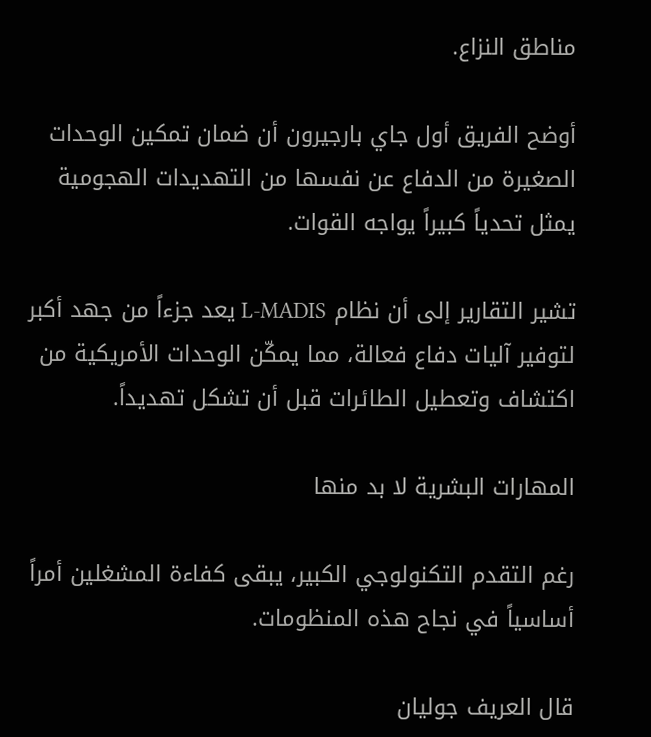مناطق النزاع.

أوضح الفريق أول جاي بارجيرون أن ضمان تمكين الوحدات الصغيرة من الدفاع عن نفسها من التهديدات الهجومية يمثل تحدياً كبيراً يواجه القوات.

تشير التقارير إلى أن نظام L-MADIS يعد جزءاً من جهد أكبر لتوفير آليات دفاع فعالة، مما يمكّن الوحدات الأمريكية من اكتشاف وتعطيل الطائرات قبل أن تشكل تهديداً.

المهارات البشرية لا بد منها

رغم التقدم التكنولوجي الكبير، يبقى كفاءة المشغلين أمراً أساسياً في نجاح هذه المنظومات.

قال العريف جوليان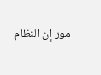مور إن النظام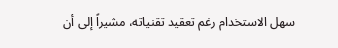سهل الاستخدام رغم تعقيد تقنياته، مشيراً إلى أن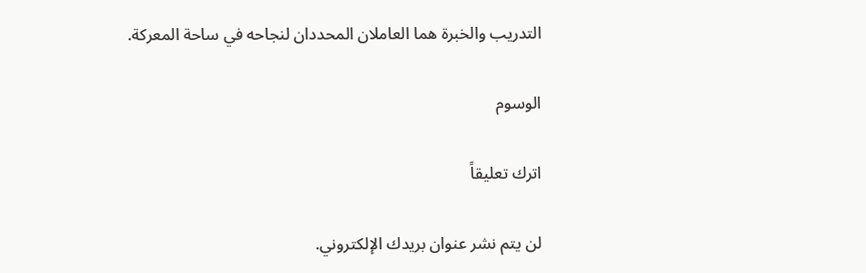التدريب والخبرة هما العاملان المحددان لنجاحه في ساحة المعركة.

الوسوم

اترك تعليقاً

لن يتم نشر عنوان بريدك الإلكتروني.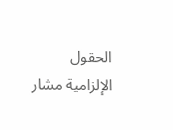الحقول الإلزامية مشار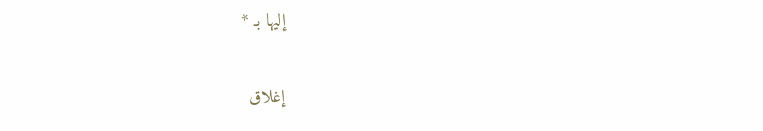إليها بـ *

إغلاق